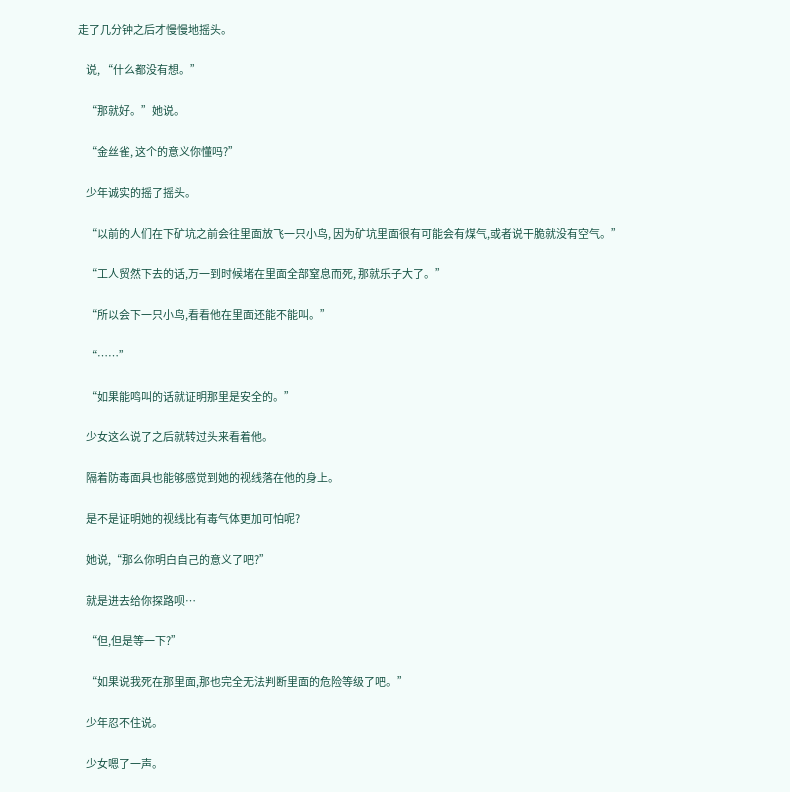走了几分钟之后才慢慢地摇头。

    说, “什么都没有想。”

    “那就好。”她说。

    “金丝雀, 这个的意义你懂吗?”

    少年诚实的摇了摇头。

    “以前的人们在下矿坑之前会往里面放飞一只小鸟, 因为矿坑里面很有可能会有煤气,或者说干脆就没有空气。”

    “工人贸然下去的话,万一到时候堵在里面全部窒息而死, 那就乐子大了。”

    “所以会下一只小鸟,看看他在里面还能不能叫。”

    “……”

    “如果能鸣叫的话就证明那里是安全的。”

    少女这么说了之后就转过头来看着他。

    隔着防毒面具也能够感觉到她的视线落在他的身上。

    是不是证明她的视线比有毒气体更加可怕呢?

    她说,“那么你明白自己的意义了吧?”

    就是进去给你探路呗…

    “但,但是等一下?”

    “如果说我死在那里面,那也完全无法判断里面的危险等级了吧。”

    少年忍不住说。

    少女嗯了一声。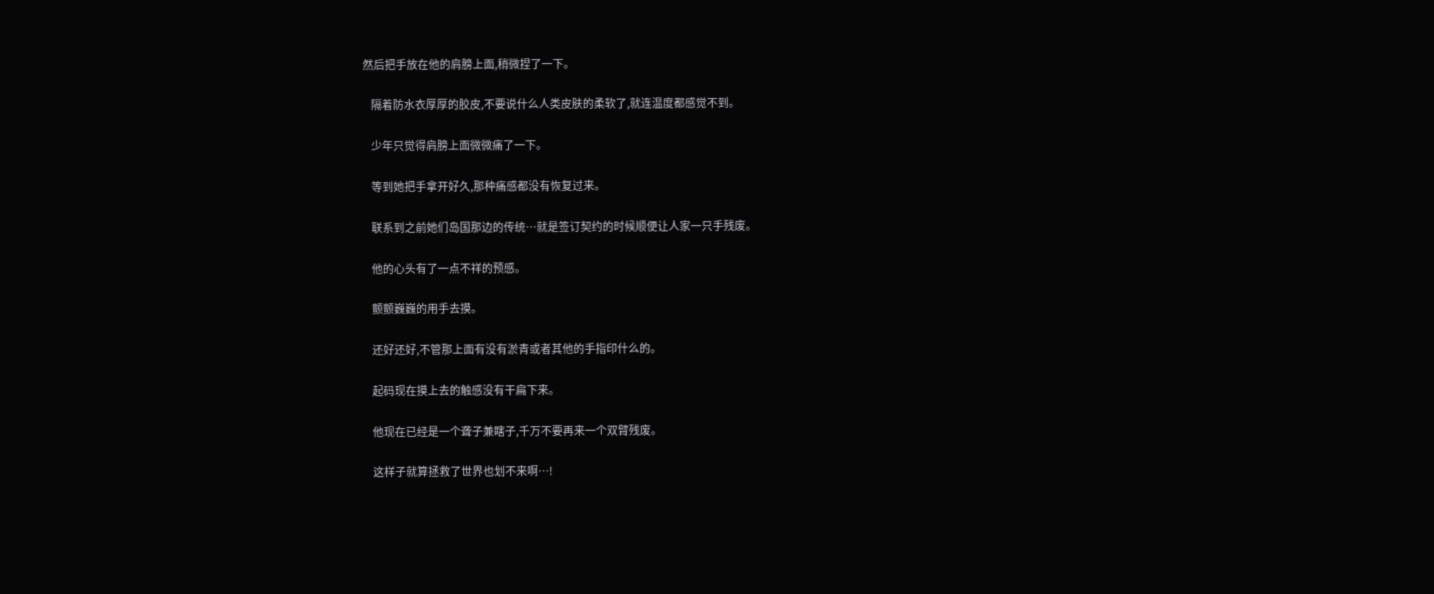然后把手放在他的肩膀上面,稍微捏了一下。

    隔着防水衣厚厚的胶皮,不要说什么人类皮肤的柔软了,就连温度都感觉不到。

    少年只觉得肩膀上面微微痛了一下。

    等到她把手拿开好久,那种痛感都没有恢复过来。

    联系到之前她们岛国那边的传统…就是签订契约的时候顺便让人家一只手残废。

    他的心头有了一点不祥的预感。

    颤颤巍巍的用手去摸。

    还好还好,不管那上面有没有淤青或者其他的手指印什么的。

    起码现在摸上去的触感没有干扁下来。

    他现在已经是一个聋子兼瞎子,千万不要再来一个双臂残废。

    这样子就算拯救了世界也划不来啊…!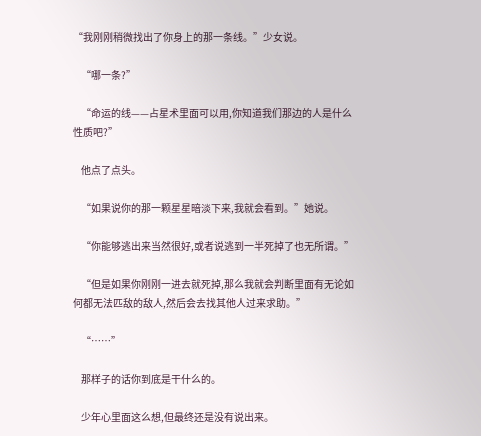“我刚刚稍微找出了你身上的那一条线。”少女说。

    “哪一条?”

    “命运的线——占星术里面可以用,你知道我们那边的人是什么性质吧?”

    他点了点头。

    “如果说你的那一颗星星暗淡下来,我就会看到。”她说。

    “你能够逃出来当然很好,或者说逃到一半死掉了也无所谓。”

    “但是如果你刚刚一进去就死掉,那么我就会判断里面有无论如何都无法匹敌的敌人,然后会去找其他人过来求助。”

    “……”

    那样子的话你到底是干什么的。

    少年心里面这么想,但最终还是没有说出来。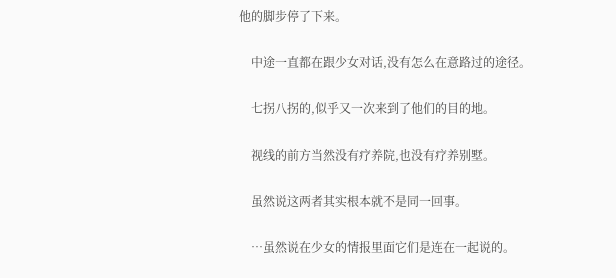他的脚步停了下来。

    中途一直都在跟少女对话,没有怎么在意路过的途径。

    七拐八拐的,似乎又一次来到了他们的目的地。

    视线的前方当然没有疗养院,也没有疗养别墅。

    虽然说这两者其实根本就不是同一回事。

    …虽然说在少女的情报里面它们是连在一起说的。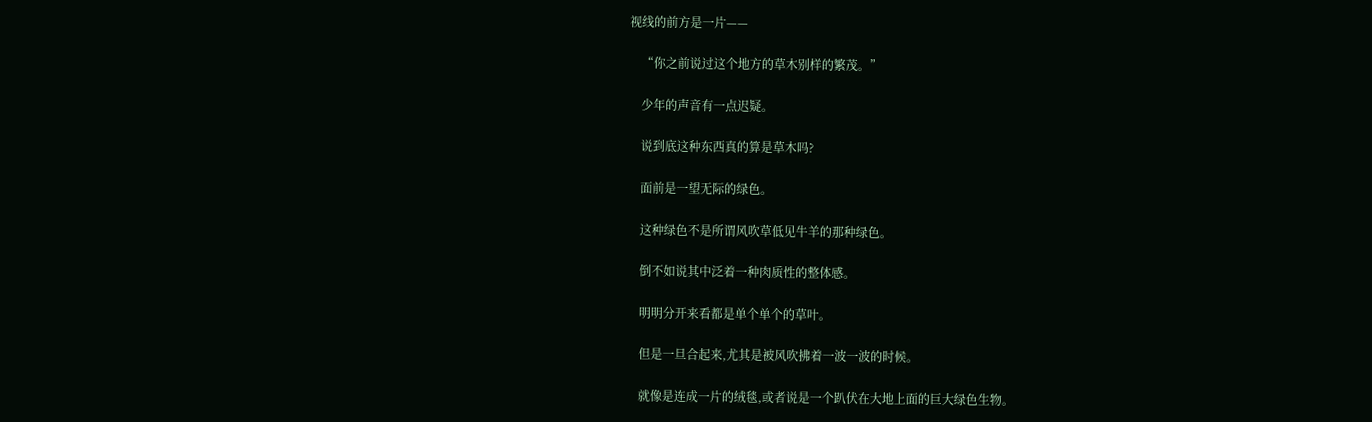视线的前方是一片——

    “你之前说过这个地方的草木别样的繁茂。”

    少年的声音有一点迟疑。

    说到底这种东西真的算是草木吗?

    面前是一望无际的绿色。

    这种绿色不是所谓风吹草低见牛羊的那种绿色。

    倒不如说其中泛着一种肉质性的整体感。

    明明分开来看都是单个单个的草叶。

    但是一旦合起来,尤其是被风吹拂着一波一波的时候。

    就像是连成一片的绒毯,或者说是一个趴伏在大地上面的巨大绿色生物。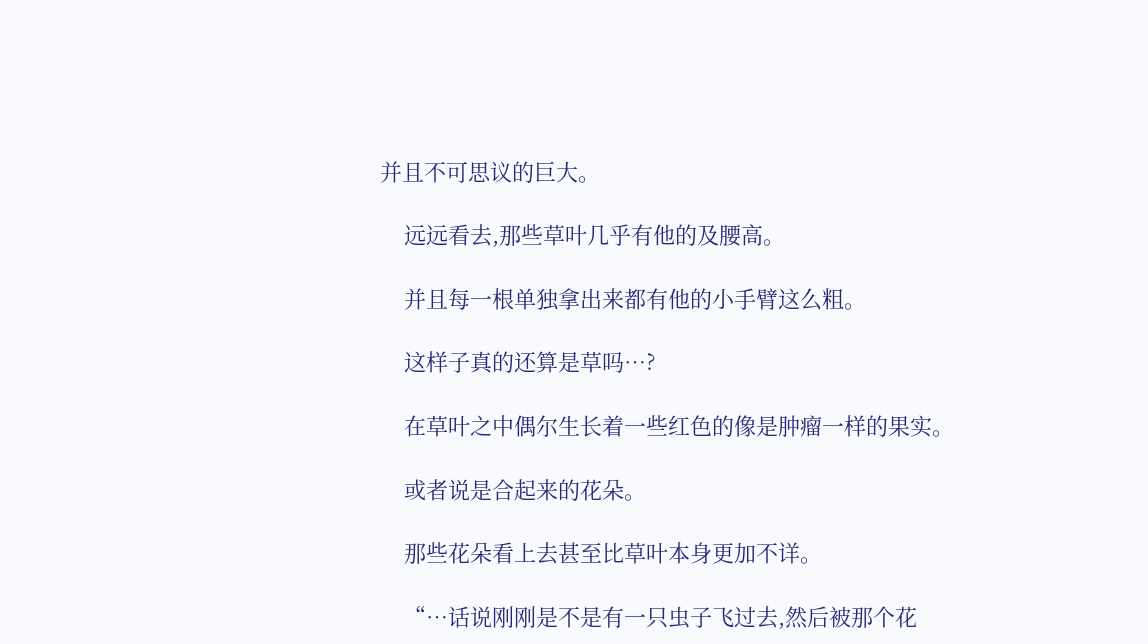并且不可思议的巨大。

    远远看去,那些草叶几乎有他的及腰高。

    并且每一根单独拿出来都有他的小手臂这么粗。

    这样子真的还算是草吗…?

    在草叶之中偶尔生长着一些红色的像是肿瘤一样的果实。

    或者说是合起来的花朵。

    那些花朵看上去甚至比草叶本身更加不详。

    “…话说刚刚是不是有一只虫子飞过去,然后被那个花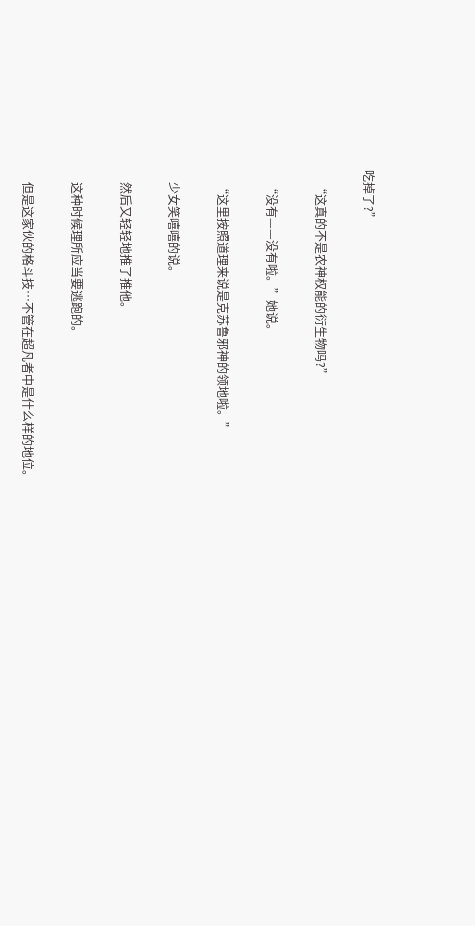吃掉了?”

    “这真的不是农神权能的衍生物吗?”

    “没有——没有啦。”她说。

    “这里按照道理来说是克苏鲁邪神的领地啦。”

    少女笑嘻嘻的说。

    然后又轻轻地推了推他。

    这种时候理所应当要逃跑的。

    但是这家伙的格斗技…不管在超凡者中是什么样的地位。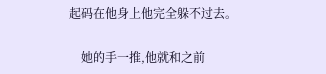起码在他身上他完全躲不过去。

    她的手一推,他就和之前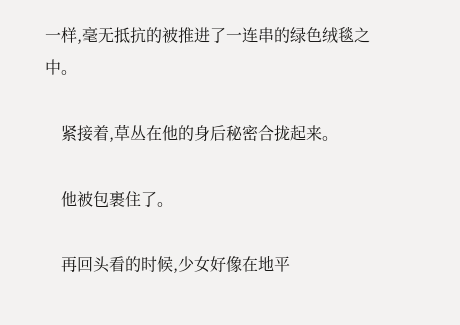一样,毫无抵抗的被推进了一连串的绿色绒毯之中。

    紧接着,草丛在他的身后秘密合拢起来。

    他被包裹住了。

    再回头看的时候,少女好像在地平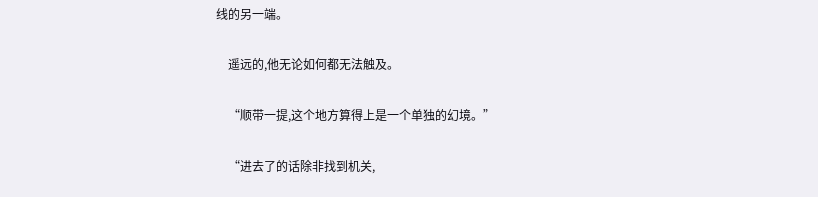线的另一端。

    遥远的,他无论如何都无法触及。

    “顺带一提,这个地方算得上是一个单独的幻境。”

    “进去了的话除非找到机关,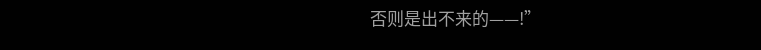否则是出不来的——!”